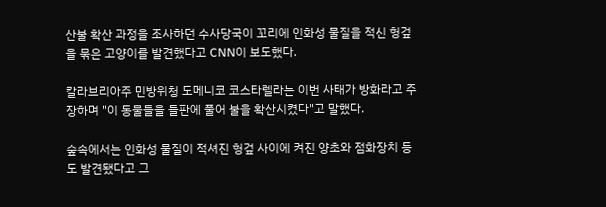산불 확산 과정을 조사하던 수사당국이 꼬리에 인화성 물질을 적신 헝겊을 묶은 고양이를 발견했다고 CNN이 보도했다.

칼라브리아주 민방위청 도메니코 코스타렐라는 이번 사태가 방화라고 주장하며 "이 동물들을 들판에 풀어 불을 확산시켰다"고 말했다.

숲속에서는 인화성 물질이 적셔진 헝겊 사이에 켜진 양초와 점화장치 등도 발견됐다고 그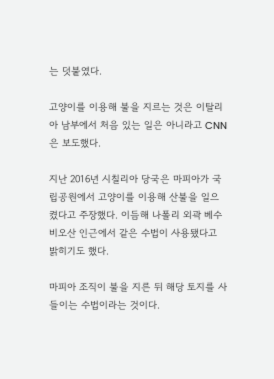는 덧붙였다.

고양이를 이용해 불을 지르는 것은 이탈리아 남부에서 처음 있는 일은 아니라고 CNN은 보도했다.

지난 2016년 시칠리아 당국은 마피아가 국립공원에서 고양이를 이용해 산불을 일으켰다고 주장했다. 이듬해 나폴리 외곽 베수비오산 인근에서 같은 수법이 사용됐다고 밝히기도 했다.

마피아 조직이 불을 지른 뒤 해당 토지를 사들이는 수법이라는 것이다.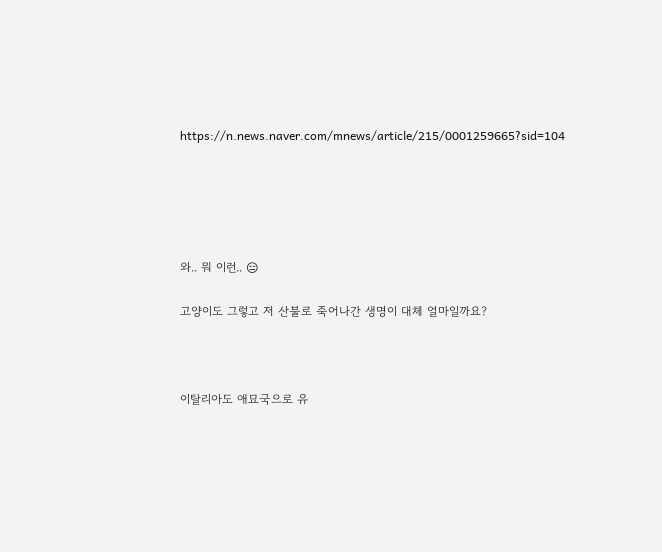https://n.news.naver.com/mnews/article/215/0001259665?sid=104





와.. 뭐 이런.. 😑

고양이도 그렇고 저 산불로 죽어나간 생명이 대체 얼마일까요?



이탈리아도 애묘국으로 유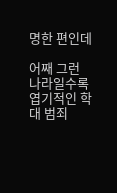명한 편인데

어째 그런 나라일수록 엽기적인 학대 범죄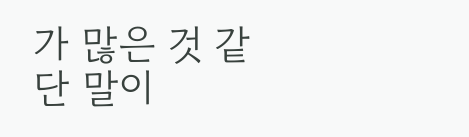가 많은 것 같단 말이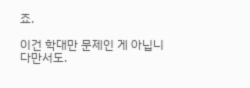죠.

이건 학대만 문제인 게 아닙니다만서도.